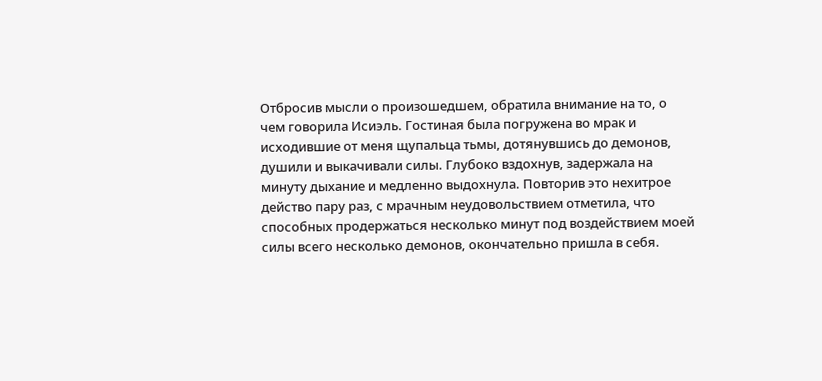Отбросив мысли о произошедшем, обратила внимание на то, о чем говорила Исиэль. Гостиная была погружена во мрак и исходившие от меня щупальца тьмы, дотянувшись до демонов, душили и выкачивали силы. Глубоко вздохнув, задержала на минуту дыхание и медленно выдохнула. Повторив это нехитрое действо пару раз, с мрачным неудовольствием отметила, что способных продержаться несколько минут под воздействием моей силы всего несколько демонов, окончательно пришла в себя.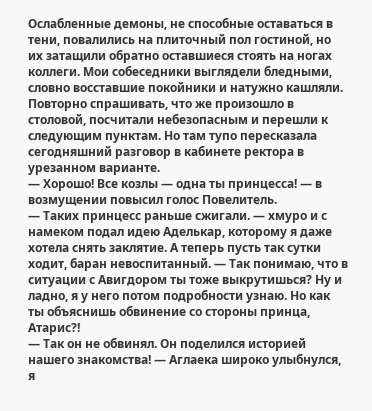Ослабленные демоны, не способные оставаться в тени, повалились на плиточный пол гостиной, но их затащили обратно оставшиеся стоять на ногах коллеги. Мои собеседники выглядели бледными, словно восставшие покойники и натужно кашляли.
Повторно спрашивать, что же произошло в столовой, посчитали небезопасным и перешли к следующим пунктам. Но там тупо пересказала сегодняшний разговор в кабинете ректора в урезанном варианте.
— Хорошо! Все козлы — одна ты принцесса! — в возмущении повысил голос Повелитель.
— Таких принцесс раньше сжигали. — хмуро и с намеком подал идею Аделькар, которому я даже хотела снять заклятие. А теперь пусть так сутки ходит, баран невоспитанный. — Так понимаю, что в ситуации с Авигдором ты тоже выкрутишься? Ну и ладно, я у него потом подробности узнаю. Но как ты объяснишь обвинение со стороны принца, Атарис?!
— Так он не обвинял. Он поделился историей нашего знакомства! — Аглаека широко улыбнулся, я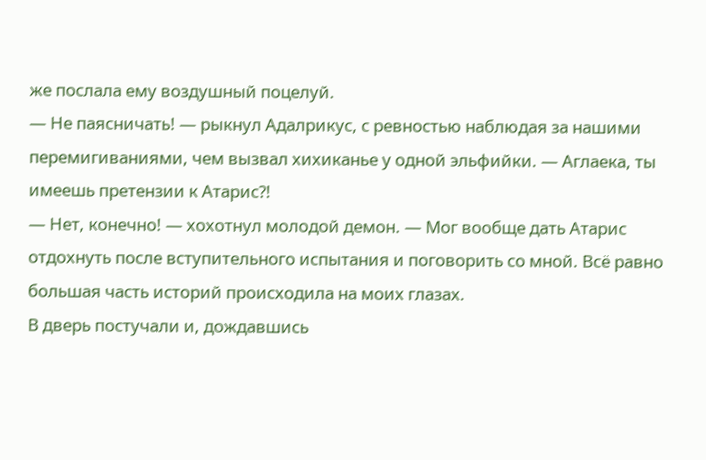же послала ему воздушный поцелуй.
— Не паясничать! — рыкнул Адалрикус, с ревностью наблюдая за нашими перемигиваниями, чем вызвал хихиканье у одной эльфийки. — Аглаека, ты имеешь претензии к Атарис?!
— Нет, конечно! — хохотнул молодой демон. — Мог вообще дать Атарис отдохнуть после вступительного испытания и поговорить со мной. Всё равно большая часть историй происходила на моих глазах.
В дверь постучали и, дождавшись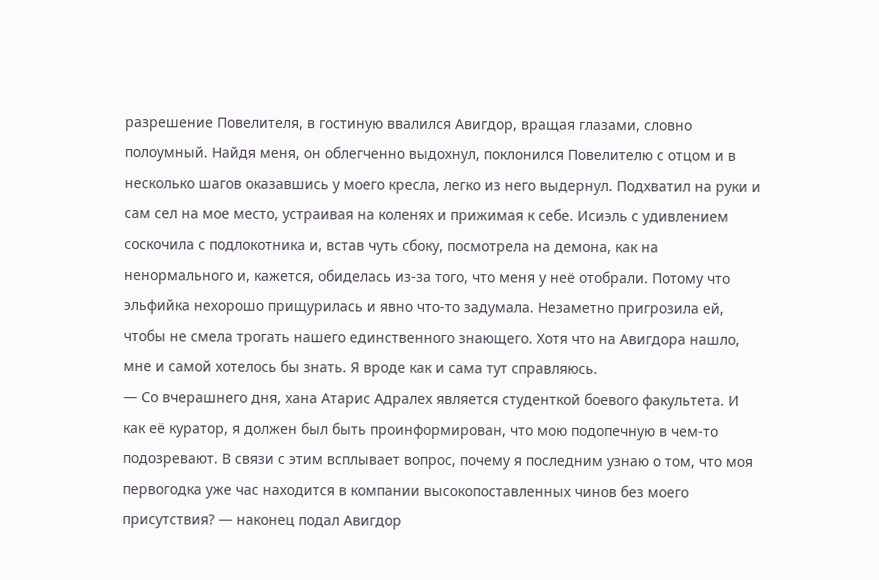разрешение Повелителя, в гостиную ввалился Авигдор, вращая глазами, словно полоумный. Найдя меня, он облегченно выдохнул, поклонился Повелителю с отцом и в несколько шагов оказавшись у моего кресла, легко из него выдернул. Подхватил на руки и сам сел на мое место, устраивая на коленях и прижимая к себе. Исиэль с удивлением соскочила с подлокотника и, встав чуть сбоку, посмотрела на демона, как на ненормального и, кажется, обиделась из-за того, что меня у неё отобрали. Потому что эльфийка нехорошо прищурилась и явно что-то задумала. Незаметно пригрозила ей, чтобы не смела трогать нашего единственного знающего. Хотя что на Авигдора нашло, мне и самой хотелось бы знать. Я вроде как и сама тут справляюсь.
— Со вчерашнего дня, хана Атарис Адралех является студенткой боевого факультета. И как её куратор, я должен был быть проинформирован, что мою подопечную в чем-то подозревают. В связи с этим всплывает вопрос, почему я последним узнаю о том, что моя первогодка уже час находится в компании высокопоставленных чинов без моего присутствия? — наконец подал Авигдор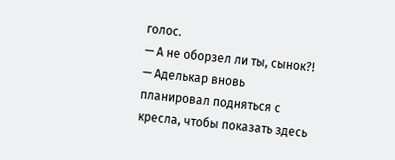голос.
— А не оборзел ли ты, сынок?! — Аделькар вновь планировал подняться с кресла, чтобы показать здесь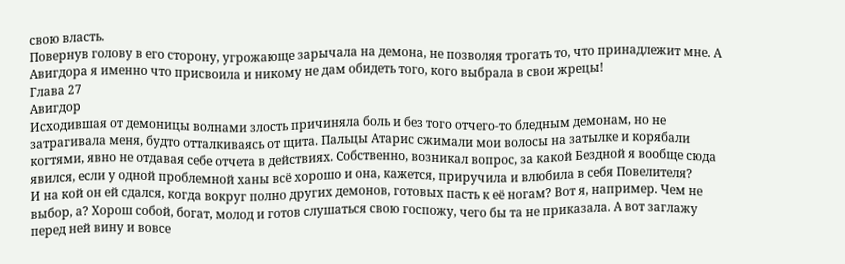свою власть.
Повернув голову в его сторону, угрожающе зарычала на демона, не позволяя трогать то, что принадлежит мне. А Авигдора я именно что присвоила и никому не дам обидеть того, кого выбрала в свои жрецы!
Глава 27
Авигдор
Исходившая от демоницы волнами злость причиняла боль и без того отчего-то бледным демонам, но не затрагивала меня, будто отталкиваясь от щита. Пальцы Атарис сжимали мои волосы на затылке и корябали когтями, явно не отдавая себе отчета в действиях. Собственно, возникал вопрос, за какой Бездной я вообще сюда явился, если у одной проблемной ханы всё хорошо и она, кажется, приручила и влюбила в себя Повелителя?
И на кой он ей сдался, когда вокруг полно других демонов, готовых пасть к её ногам? Вот я, например. Чем не выбор, а? Хорош собой, богат, молод и готов слушаться свою госпожу, чего бы та не приказала. А вот заглажу перед ней вину и вовсе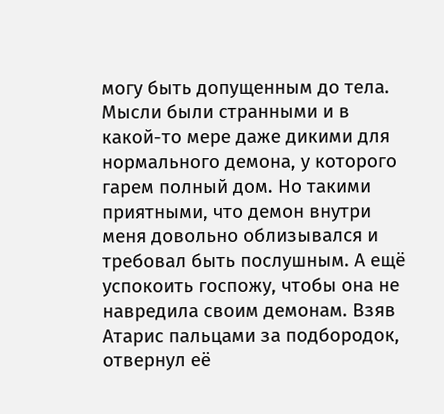могу быть допущенным до тела.
Мысли были странными и в какой-то мере даже дикими для нормального демона, у которого гарем полный дом. Но такими приятными, что демон внутри меня довольно облизывался и требовал быть послушным. А ещё успокоить госпожу, чтобы она не навредила своим демонам. Взяв Атарис пальцами за подбородок, отвернул её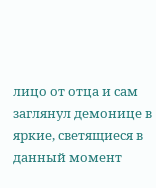лицо от отца и сам заглянул демонице в яркие, светящиеся в данный момент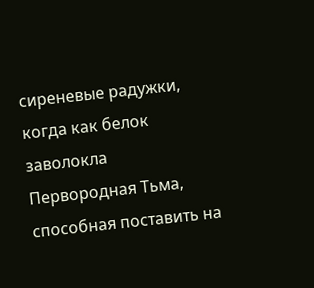сиреневые радужки, когда как белок заволокла Первородная Тьма, способная поставить на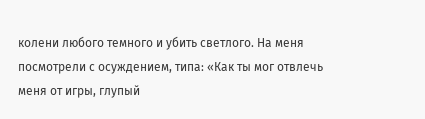колени любого темного и убить светлого. На меня посмотрели с осуждением, типа: «Как ты мог отвлечь меня от игры, глупый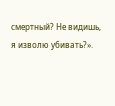смертный? Не видишь, я изволю убивать?».